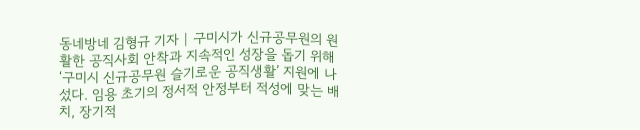동네방네 김형규 기자 | 구미시가 신규공무원의 원활한 공직사회 안착과 지속적인 성장을 돕기 위해 ‘구미시 신규공무원 슬기로운 공직생활’ 지원에 나섰다. 임용 초기의 정서적 안정부터 적성에 맞는 배치, 장기적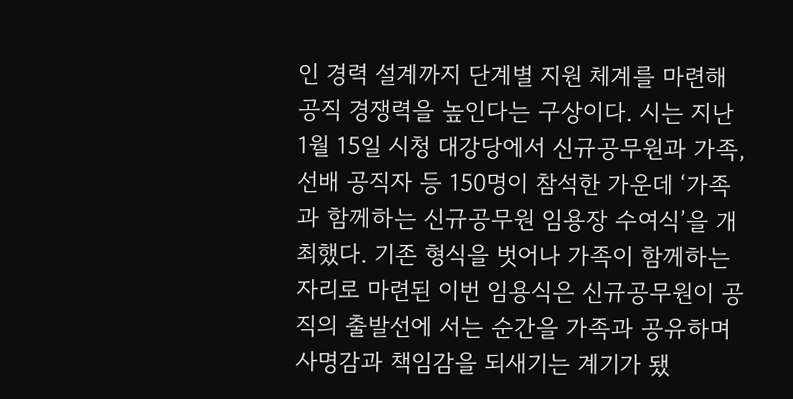인 경력 설계까지 단계별 지원 체계를 마련해 공직 경쟁력을 높인다는 구상이다. 시는 지난 1월 15일 시청 대강당에서 신규공무원과 가족, 선배 공직자 등 150명이 참석한 가운데 ‘가족과 함께하는 신규공무원 임용장 수여식’을 개최했다. 기존 형식을 벗어나 가족이 함께하는 자리로 마련된 이번 임용식은 신규공무원이 공직의 출발선에 서는 순간을 가족과 공유하며 사명감과 책임감을 되새기는 계기가 됐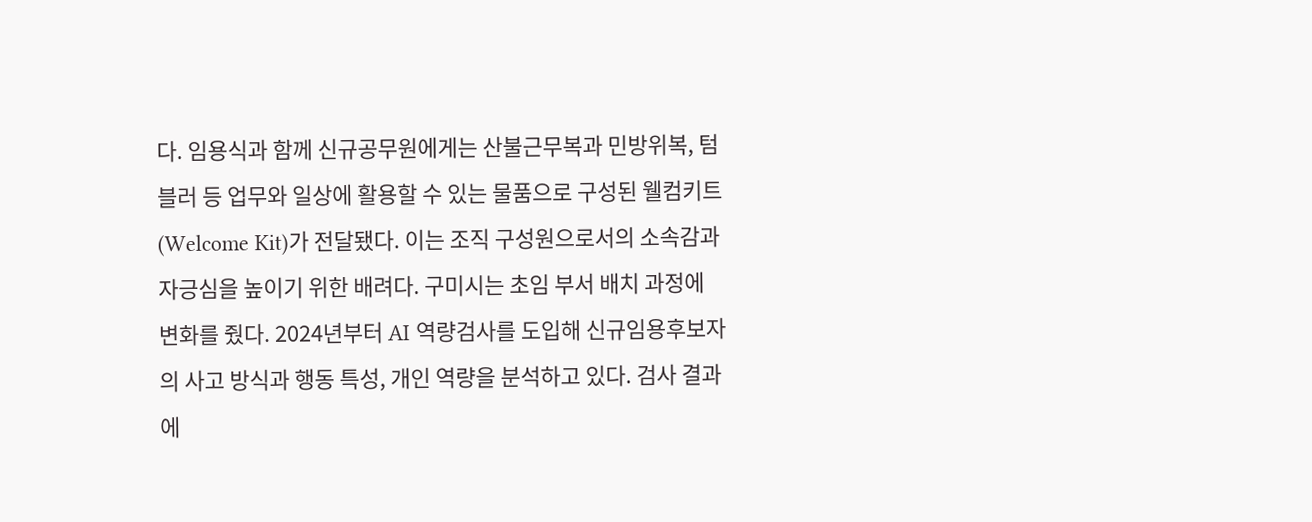다. 임용식과 함께 신규공무원에게는 산불근무복과 민방위복, 텀블러 등 업무와 일상에 활용할 수 있는 물품으로 구성된 웰컴키트(Welcome Kit)가 전달됐다. 이는 조직 구성원으로서의 소속감과 자긍심을 높이기 위한 배려다. 구미시는 초임 부서 배치 과정에 변화를 줬다. 2024년부터 AI 역량검사를 도입해 신규임용후보자의 사고 방식과 행동 특성, 개인 역량을 분석하고 있다. 검사 결과에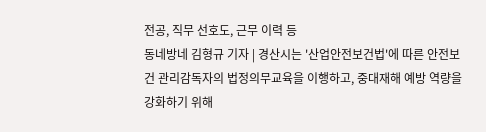전공, 직무 선호도, 근무 이력 등
동네방네 김형규 기자 | 경산시는 '산업안전보건법'에 따른 안전보건 관리감독자의 법정의무교육을 이행하고, 중대재해 예방 역량을 강화하기 위해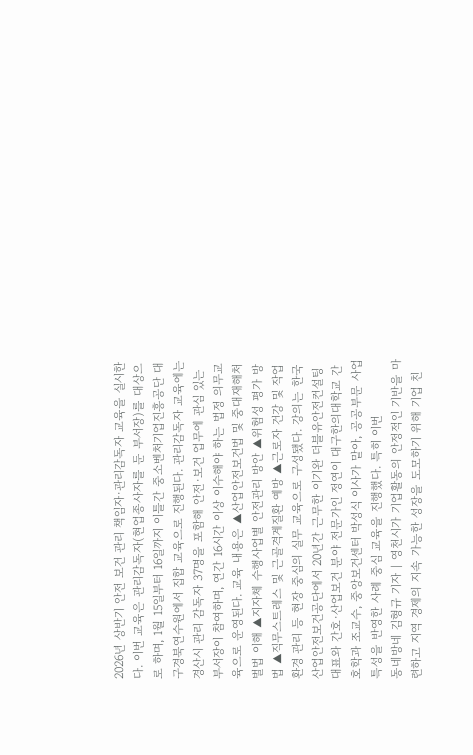2026년 상반기 안전 보건 관리 책임자·관리감독자 교육을 실시한다. 이번 교육은 관리감독자(현업종사자를 둔 부서장)를 대상으로 하며, 1월 15일부터 16일까지 이틀간 중소벤처기업진흥공단 대구경북연수원에서 집합 교육으로 진행된다. 관리감독자 교육에는 경산시 관리 감독자 37명을 포함해 안전·보건 업무에 관심 있는 부서장이 참여하며, 연간 16시간 이상 이수해야 하는 법정 의무교육으로 운영된다. 교육 내용은 ▲산업안전보건법 및 중대재해처벌법 이해 ▲지자체 수행사업별 안전관리 방안 ▲위험성 평가 방법 ▲직무스트레스 및 근골격계질환 예방 ▲근로자 건강 및 작업환경 관리 등 현장 중심의 실무 교육으로 구성됐다. 강의는 한국산업안전보건공단에서 20년간 근무한 이기완 더블유안전컨설팅 대표와 간호·산업보건 분야 전문가인 정연이 대구한의대학교 간호학과 조교수, 중앙보건센터 박성식 이사가 맡아, 공공부문 사업 특성을 반영한 사례 중심 교육을 진행했다. 특히 이번
동네방네 김형규 기자 | 영천시가 기업활동의 안정적인 기반을 마련하고 지역 경제의 지속 가능한 성장을 도모하기 위해 기업 친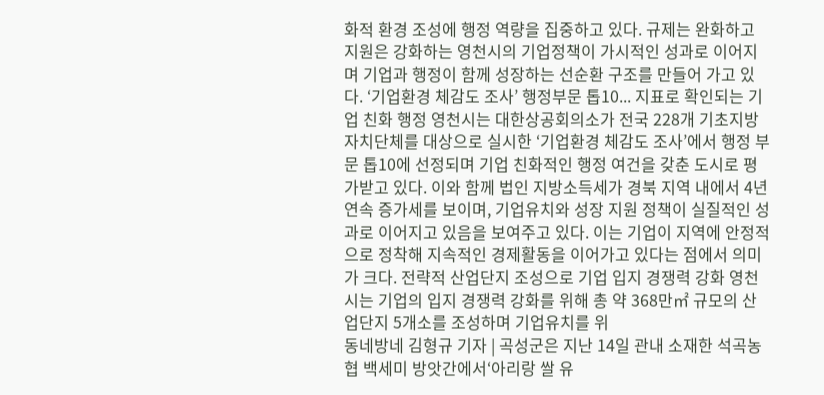화적 환경 조성에 행정 역량을 집중하고 있다. 규제는 완화하고 지원은 강화하는 영천시의 기업정책이 가시적인 성과로 이어지며 기업과 행정이 함께 성장하는 선순환 구조를 만들어 가고 있다. ‘기업환경 체감도 조사’ 행정부문 톱10... 지표로 확인되는 기업 친화 행정 영천시는 대한상공회의소가 전국 228개 기초지방자치단체를 대상으로 실시한 ‘기업환경 체감도 조사’에서 행정 부문 톱10에 선정되며 기업 친화적인 행정 여건을 갖춘 도시로 평가받고 있다. 이와 함께 법인 지방소득세가 경북 지역 내에서 4년 연속 증가세를 보이며, 기업유치와 성장 지원 정책이 실질적인 성과로 이어지고 있음을 보여주고 있다. 이는 기업이 지역에 안정적으로 정착해 지속적인 경제활동을 이어가고 있다는 점에서 의미가 크다. 전략적 산업단지 조성으로 기업 입지 경쟁력 강화 영천시는 기업의 입지 경쟁력 강화를 위해 총 약 368만㎡ 규모의 산업단지 5개소를 조성하며 기업유치를 위
동네방네 김형규 기자 | 곡성군은 지난 14일 관내 소재한 석곡농협 백세미 방앗간에서‘아리랑 쌀 유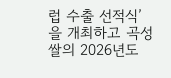럽 수출 선적식’을 개최하고 곡성 쌀의 2026년도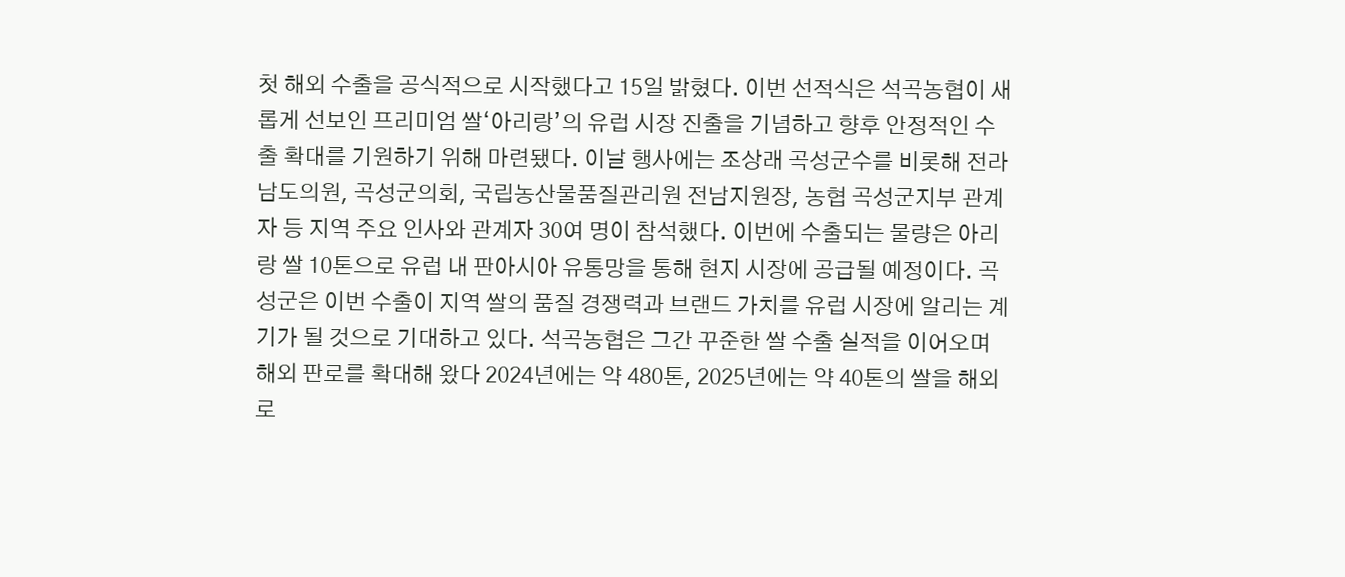첫 해외 수출을 공식적으로 시작했다고 15일 밝혔다. 이번 선적식은 석곡농협이 새롭게 선보인 프리미엄 쌀‘아리랑’의 유럽 시장 진출을 기념하고 향후 안정적인 수출 확대를 기원하기 위해 마련됐다. 이날 행사에는 조상래 곡성군수를 비롯해 전라남도의원, 곡성군의회, 국립농산물품질관리원 전남지원장, 농협 곡성군지부 관계자 등 지역 주요 인사와 관계자 30여 명이 참석했다. 이번에 수출되는 물량은 아리랑 쌀 10톤으로 유럽 내 판아시아 유통망을 통해 현지 시장에 공급될 예정이다. 곡성군은 이번 수출이 지역 쌀의 품질 경쟁력과 브랜드 가치를 유럽 시장에 알리는 계기가 될 것으로 기대하고 있다. 석곡농협은 그간 꾸준한 쌀 수출 실적을 이어오며 해외 판로를 확대해 왔다 2024년에는 약 480톤, 2025년에는 약 40톤의 쌀을 해외로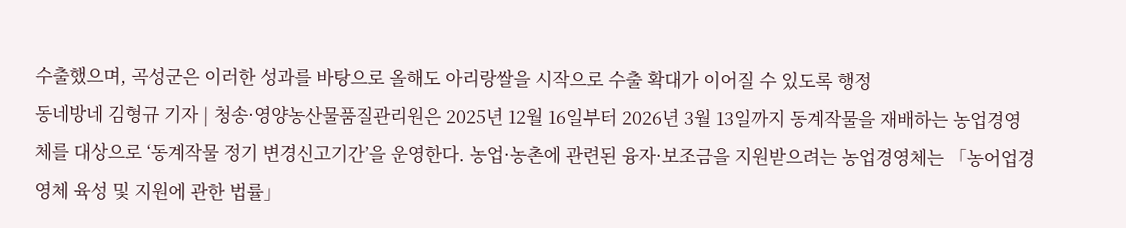수출했으며, 곡성군은 이러한 성과를 바탕으로 올해도 아리랑쌀을 시작으로 수출 확대가 이어질 수 있도록 행정
동네방네 김형규 기자 | 청송·영양농산물품질관리원은 2025년 12월 16일부터 2026년 3월 13일까지 동계작물을 재배하는 농업경영체를 대상으로 ‘동계작물 정기 변경신고기간’을 운영한다. 농업·농촌에 관련된 융자·보조금을 지원받으려는 농업경영체는 「농어업경영체 육성 및 지원에 관한 법률」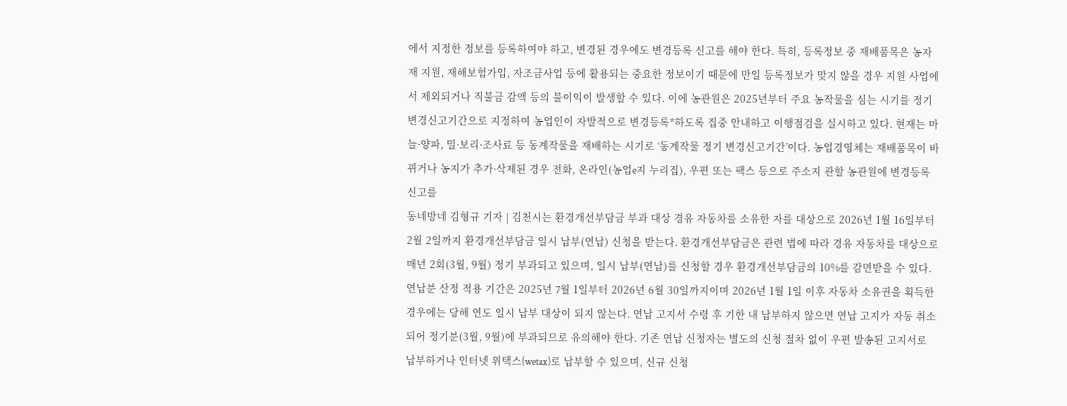에서 지정한 정보를 등록하여야 하고, 변경된 경우에도 변경등록 신고를 해야 한다. 특히, 등록정보 중 재배품목은 농자재 지원, 재해보험가입, 자조금사업 등에 활용되는 중요한 정보이기 때문에 만일 등록정보가 맞지 않을 경우 지원 사업에서 제외되거나 직불금 감액 등의 불이익이 발생할 수 있다. 이에 농관원은 2025년부터 주요 농작물을 심는 시기를 정기 변경신고기간으로 지정하여 농업인이 자발적으로 변경등록*하도록 집중 안내하고 이행점검을 실시하고 있다. 현재는 마늘·양파, 밀·보리·조사료 등 동계작물을 재배하는 시기로 ‘동계작물 정기 변경신고기간’이다. 농업경영체는 재배품목이 바뀌거나 농지가 추가·삭제된 경우 전화, 온라인(농업e지 누리집), 우편 또는 팩스 등으로 주소지 관할 농관원에 변경등록 신고를
동네방네 김형규 기자 | 김천시는 환경개선부담금 부과 대상 경유 자동차를 소유한 자를 대상으로 2026년 1월 16일부터 2월 2일까지 환경개선부담금 일시 납부(연납) 신청을 받는다. 환경개선부담금은 관련 법에 따라 경유 자동차를 대상으로 매년 2회(3월, 9월) 정기 부과되고 있으며, 일시 납부(연납)를 신청할 경우 환경개선부담금의 10%를 감면받을 수 있다. 연납분 산정 적용 기간은 2025년 7월 1일부터 2026년 6월 30일까지이며 2026년 1월 1일 이후 자동차 소유권을 획득한 경우에는 당해 연도 일시 납부 대상이 되지 않는다. 연납 고지서 수령 후 기한 내 납부하지 않으면 연납 고지가 자동 취소되어 정기분(3월, 9월)에 부과되므로 유의해야 한다. 기존 연납 신청자는 별도의 신청 절차 없이 우편 발송된 고지서로 납부하거나 인터넷 위택스(wetax)로 납부할 수 있으며, 신규 신청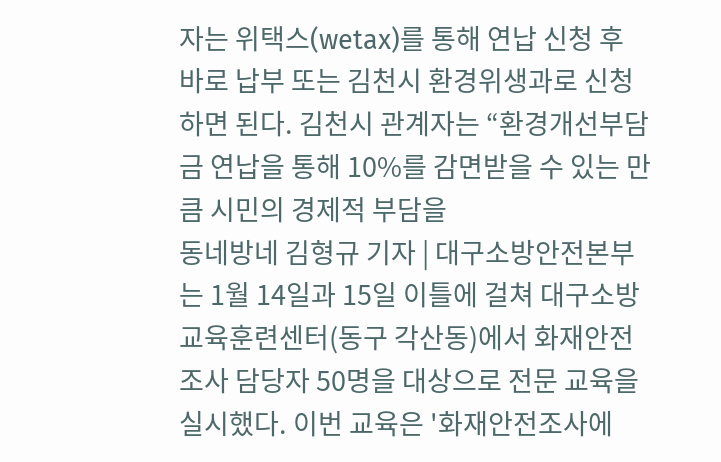자는 위택스(wetax)를 통해 연납 신청 후 바로 납부 또는 김천시 환경위생과로 신청하면 된다. 김천시 관계자는 “환경개선부담금 연납을 통해 10%를 감면받을 수 있는 만큼 시민의 경제적 부담을
동네방네 김형규 기자 | 대구소방안전본부는 1월 14일과 15일 이틀에 걸쳐 대구소방교육훈련센터(동구 각산동)에서 화재안전조사 담당자 50명을 대상으로 전문 교육을 실시했다. 이번 교육은 '화재안전조사에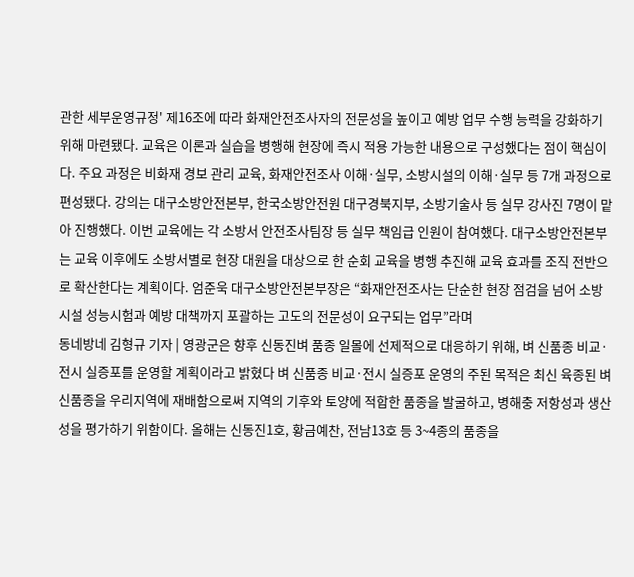관한 세부운영규정' 제16조에 따라 화재안전조사자의 전문성을 높이고 예방 업무 수행 능력을 강화하기 위해 마련됐다. 교육은 이론과 실습을 병행해 현장에 즉시 적용 가능한 내용으로 구성했다는 점이 핵심이다. 주요 과정은 비화재 경보 관리 교육, 화재안전조사 이해·실무, 소방시설의 이해·실무 등 7개 과정으로 편성됐다. 강의는 대구소방안전본부, 한국소방안전원 대구경북지부, 소방기술사 등 실무 강사진 7명이 맡아 진행했다. 이번 교육에는 각 소방서 안전조사팀장 등 실무 책임급 인원이 참여했다. 대구소방안전본부는 교육 이후에도 소방서별로 현장 대원을 대상으로 한 순회 교육을 병행 추진해 교육 효과를 조직 전반으로 확산한다는 계획이다. 엄준욱 대구소방안전본부장은 “화재안전조사는 단순한 현장 점검을 넘어 소방시설 성능시험과 예방 대책까지 포괄하는 고도의 전문성이 요구되는 업무”라며
동네방네 김형규 기자 | 영광군은 향후 신동진벼 품종 일몰에 선제적으로 대응하기 위해, 벼 신품종 비교·전시 실증포를 운영할 계획이라고 밝혔다 벼 신품종 비교·전시 실증포 운영의 주된 목적은 최신 육종된 벼 신품종을 우리지역에 재배함으로써 지역의 기후와 토양에 적합한 품종을 발굴하고, 병해충 저항성과 생산성을 평가하기 위함이다. 올해는 신동진1호, 황금예찬, 전남13호 등 3~4종의 품종을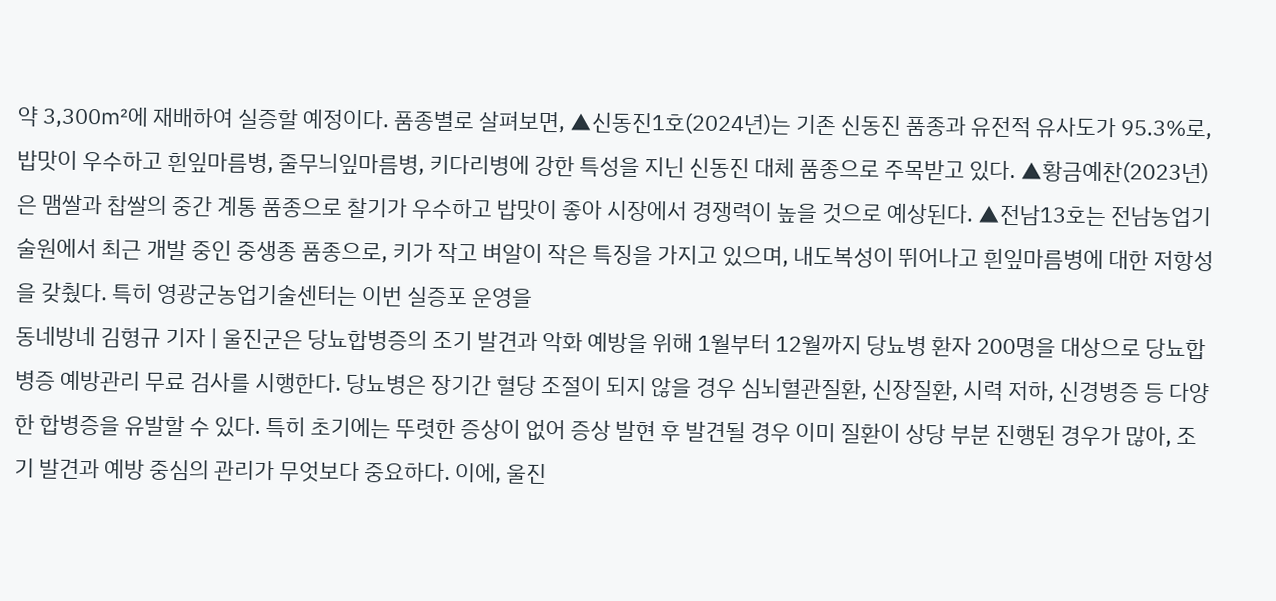약 3,300㎡에 재배하여 실증할 예정이다. 품종별로 살펴보면, ▲신동진1호(2024년)는 기존 신동진 품종과 유전적 유사도가 95.3%로, 밥맛이 우수하고 흰잎마름병, 줄무늬잎마름병, 키다리병에 강한 특성을 지닌 신동진 대체 품종으로 주목받고 있다. ▲황금예찬(2023년)은 맴쌀과 찹쌀의 중간 계통 품종으로 찰기가 우수하고 밥맛이 좋아 시장에서 경쟁력이 높을 것으로 예상된다. ▲전남13호는 전남농업기술원에서 최근 개발 중인 중생종 품종으로, 키가 작고 벼알이 작은 특징을 가지고 있으며, 내도복성이 뛰어나고 흰잎마름병에 대한 저항성을 갖췄다. 특히 영광군농업기술센터는 이번 실증포 운영을
동네방네 김형규 기자 | 울진군은 당뇨합병증의 조기 발견과 악화 예방을 위해 1월부터 12월까지 당뇨병 환자 200명을 대상으로 당뇨합병증 예방관리 무료 검사를 시행한다. 당뇨병은 장기간 혈당 조절이 되지 않을 경우 심뇌혈관질환, 신장질환, 시력 저하, 신경병증 등 다양한 합병증을 유발할 수 있다. 특히 초기에는 뚜렷한 증상이 없어 증상 발현 후 발견될 경우 이미 질환이 상당 부분 진행된 경우가 많아, 조기 발견과 예방 중심의 관리가 무엇보다 중요하다. 이에, 울진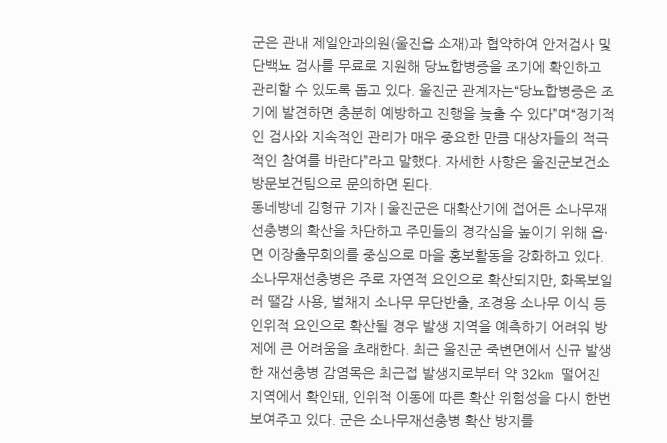군은 관내 제일안과의원(울진읍 소재)과 협약하여 안저검사 및 단백뇨 검사를 무료로 지원해 당뇨합병증을 조기에 확인하고 관리할 수 있도록 돕고 있다. 울진군 관계자는“당뇨합병증은 조기에 발견하면 충분히 예방하고 진행을 늦출 수 있다”며“정기적인 검사와 지속적인 관리가 매우 중요한 만큼 대상자들의 적극적인 참여를 바란다”라고 말했다. 자세한 사항은 울진군보건소 방문보건팀으로 문의하면 된다.
동네방네 김형규 기자 | 울진군은 대확산기에 접어든 소나무재선충병의 확산을 차단하고 주민들의 경각심을 높이기 위해 읍·면 이장출무회의를 중심으로 마을 홍보활동을 강화하고 있다. 소나무재선충병은 주로 자연적 요인으로 확산되지만, 화목보일러 땔감 사용, 벌채지 소나무 무단반출, 조경용 소나무 이식 등 인위적 요인으로 확산될 경우 발생 지역을 예측하기 어려워 방제에 큰 어려움을 초래한다. 최근 울진군 죽변면에서 신규 발생한 재선충병 감염목은 최근접 발생지로부터 약 32km 떨어진 지역에서 확인돼, 인위적 이동에 따른 확산 위험성을 다시 한번 보여주고 있다. 군은 소나무재선충병 확산 방지를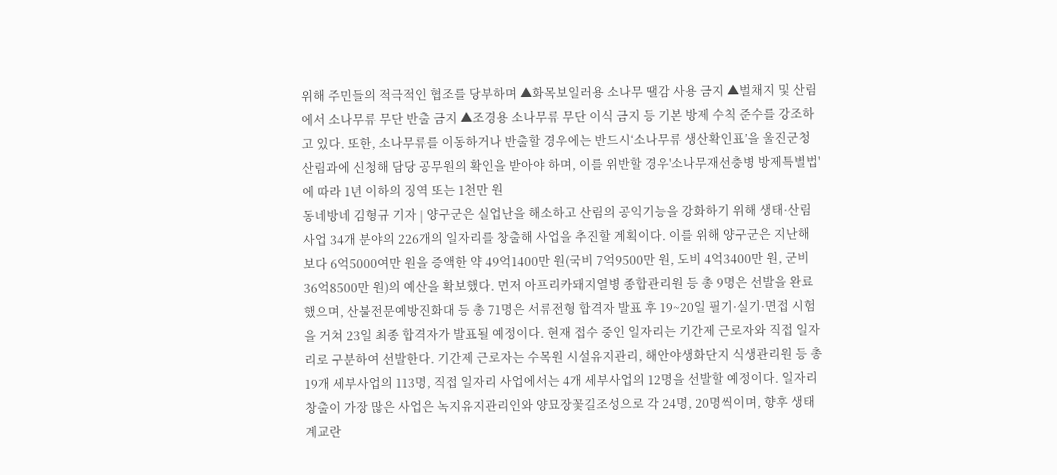위해 주민들의 적극적인 협조를 당부하며 ▲화목보일러용 소나무 땔감 사용 금지 ▲벌채지 및 산림에서 소나무류 무단 반출 금지 ▲조경용 소나무류 무단 이식 금지 등 기본 방제 수칙 준수를 강조하고 있다. 또한, 소나무류를 이동하거나 반출할 경우에는 반드시‘소나무류 생산확인표’을 울진군청 산림과에 신청해 담당 공무원의 확인을 받아야 하며, 이를 위반할 경우'소나무재선충병 방제특별법'에 따라 1년 이하의 징역 또는 1천만 원
동네방네 김형규 기자 | 양구군은 실업난을 해소하고 산림의 공익기능을 강화하기 위해 생태·산림사업 34개 분야의 226개의 일자리를 창출해 사업을 추진할 계획이다. 이를 위해 양구군은 지난해보다 6억5000여만 원을 증액한 약 49억1400만 원(국비 7억9500만 원, 도비 4억3400만 원, 군비 36억8500만 원)의 예산을 확보했다. 먼저 아프리카돼지열병 종합관리원 등 총 9명은 선발을 완료했으며, 산불전문예방진화대 등 총 71명은 서류전형 합격자 발표 후 19~20일 필기·실기·면접 시험을 거쳐 23일 최종 합격자가 발표될 예정이다. 현재 접수 중인 일자리는 기간제 근로자와 직접 일자리로 구분하여 선발한다. 기간제 근로자는 수목원 시설유지관리, 해안야생화단지 식생관리원 등 총 19개 세부사업의 113명, 직접 일자리 사업에서는 4개 세부사업의 12명을 선발할 예정이다. 일자리 창출이 가장 많은 사업은 녹지유지관리인와 양묘장꽃길조성으로 각 24명, 20명씩이며, 향후 생태계교란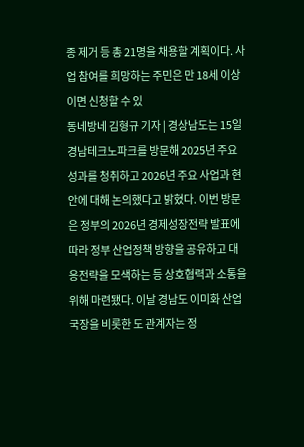종 제거 등 총 21명을 채용할 계획이다. 사업 참여를 희망하는 주민은 만 18세 이상이면 신청할 수 있
동네방네 김형규 기자 | 경상남도는 15일 경남테크노파크를 방문해 2025년 주요 성과를 청취하고 2026년 주요 사업과 현안에 대해 논의했다고 밝혔다. 이번 방문은 정부의 2026년 경제성장전략 발표에 따라 정부 산업정책 방향을 공유하고 대응전략을 모색하는 등 상호협력과 소통을 위해 마련됐다. 이날 경남도 이미화 산업국장을 비롯한 도 관계자는 정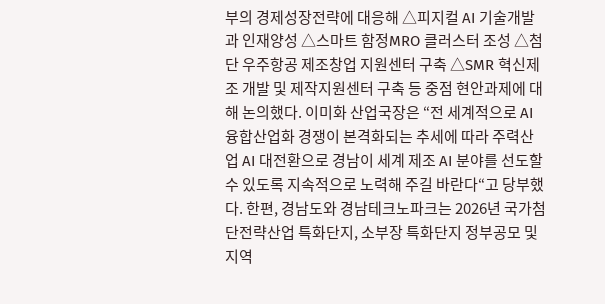부의 경제성장전략에 대응해 △피지컬 AI 기술개발과 인재양성 △스마트 함정MRO 클러스터 조성 △첨단 우주항공 제조창업 지원센터 구축 △SMR 혁신제조 개발 및 제작지원센터 구축 등 중점 현안과제에 대해 논의했다. 이미화 산업국장은 “전 세계적으로 AI 융합산업화 경쟁이 본격화되는 추세에 따라 주력산업 AI 대전환으로 경남이 세계 제조 AI 분야를 선도할 수 있도록 지속적으로 노력해 주길 바란다“고 당부했다. 한편, 경남도와 경남테크노파크는 2026년 국가첨단전략산업 특화단지, 소부장 특화단지 정부공모 및 지역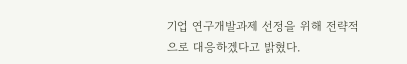기업 연구개발과제 선정을 위해 전략적으로 대응하겠다고 밝혔다.